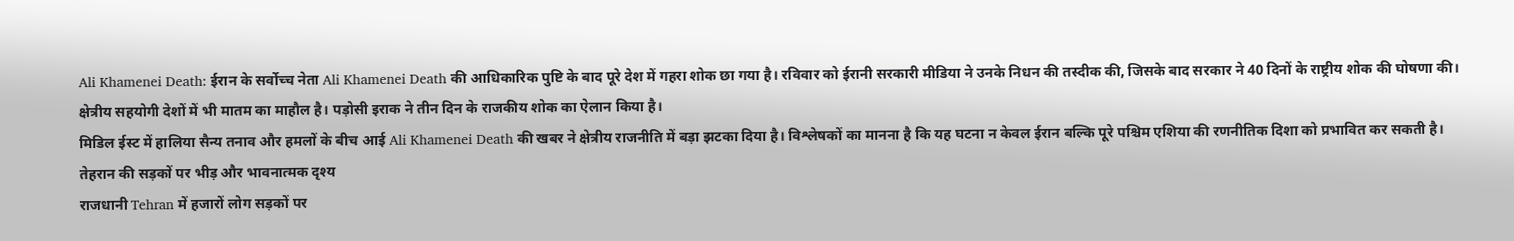Ali Khamenei Death: ईरान के सर्वोच्च नेता Ali Khamenei Death की आधिकारिक पुष्टि के बाद पूरे देश में गहरा शोक छा गया है। रविवार को ईरानी सरकारी मीडिया ने उनके निधन की तस्दीक की, जिसके बाद सरकार ने 40 दिनों के राष्ट्रीय शोक की घोषणा की। क्षेत्रीय सहयोगी देशों में भी मातम का माहौल है। पड़ोसी इराक ने तीन दिन के राजकीय शोक का ऐलान किया है।
मिडिल ईस्ट में हालिया सैन्य तनाव और हमलों के बीच आई Ali Khamenei Death की खबर ने क्षेत्रीय राजनीति में बड़ा झटका दिया है। विश्लेषकों का मानना है कि यह घटना न केवल ईरान बल्कि पूरे पश्चिम एशिया की रणनीतिक दिशा को प्रभावित कर सकती है।
तेहरान की सड़कों पर भीड़ और भावनात्मक दृश्य
राजधानी Tehran में हजारों लोग सड़कों पर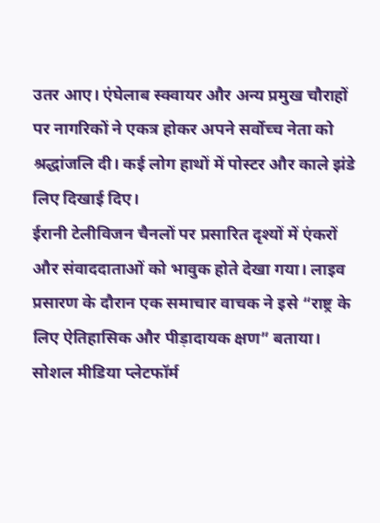उतर आए। एंघेलाब स्क्वायर और अन्य प्रमुख चौराहों पर नागरिकों ने एकत्र होकर अपने सर्वोच्च नेता को श्रद्धांजलि दी। कई लोग हाथों में पोस्टर और काले झंडे लिए दिखाई दिए।
ईरानी टेलीविजन चैनलों पर प्रसारित दृश्यों में एंकरों और संवाददाताओं को भावुक होते देखा गया। लाइव प्रसारण के दौरान एक समाचार वाचक ने इसे “राष्ट्र के लिए ऐतिहासिक और पीड़ादायक क्षण” बताया। सोशल मीडिया प्लेटफॉर्म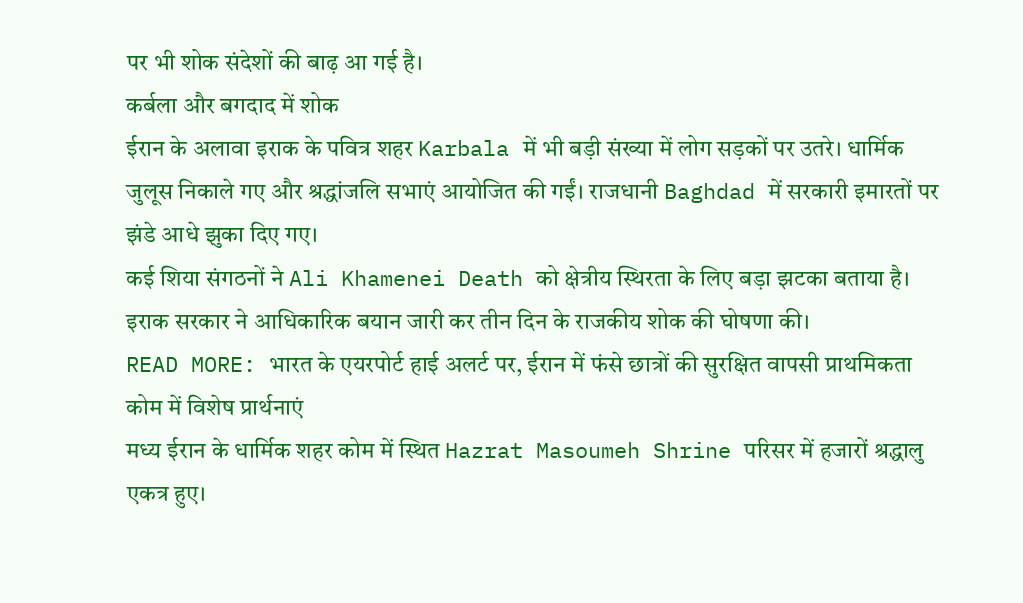पर भी शोक संदेशों की बाढ़ आ गई है।
कर्बला और बगदाद में शोक
ईरान के अलावा इराक के पवित्र शहर Karbala में भी बड़ी संख्या में लोग सड़कों पर उतरे। धार्मिक जुलूस निकाले गए और श्रद्धांजलि सभाएं आयोजित की गईं। राजधानी Baghdad में सरकारी इमारतों पर झंडे आधे झुका दिए गए।
कई शिया संगठनों ने Ali Khamenei Death को क्षेत्रीय स्थिरता के लिए बड़ा झटका बताया है। इराक सरकार ने आधिकारिक बयान जारी कर तीन दिन के राजकीय शोक की घोषणा की।
READ MORE: भारत के एयरपोर्ट हाई अलर्ट पर, ईरान में फंसे छात्रों की सुरक्षित वापसी प्राथमिकता
कोम में विशेष प्रार्थनाएं
मध्य ईरान के धार्मिक शहर कोम में स्थित Hazrat Masoumeh Shrine परिसर में हजारों श्रद्धालु एकत्र हुए।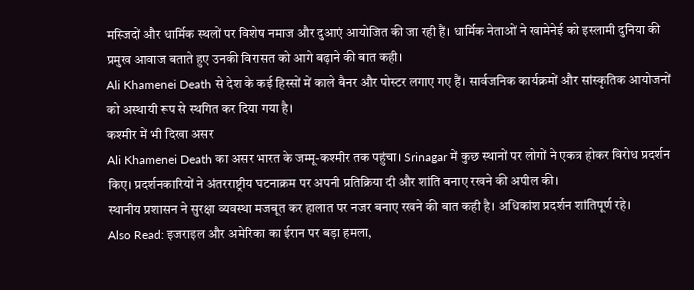मस्जिदों और धार्मिक स्थलों पर विशेष नमाज और दुआएं आयोजित की जा रही हैं। धार्मिक नेताओं ने खामेनेई को इस्लामी दुनिया की प्रमुख आवाज बताते हुए उनकी विरासत को आगे बढ़ाने की बात कही।
Ali Khamenei Death से देश के कई हिस्सों में काले बैनर और पोस्टर लगाए गए हैं। सार्वजनिक कार्यक्रमों और सांस्कृतिक आयोजनों को अस्थायी रूप से स्थगित कर दिया गया है।
कश्मीर में भी दिखा असर
Ali Khamenei Death का असर भारत के जम्मू-कश्मीर तक पहुंचा। Srinagar में कुछ स्थानों पर लोगों ने एकत्र होकर विरोध प्रदर्शन किए। प्रदर्शनकारियों ने अंतरराष्ट्रीय घटनाक्रम पर अपनी प्रतिक्रिया दी और शांति बनाए रखने की अपील की।
स्थानीय प्रशासन ने सुरक्षा व्यवस्था मजबूत कर हालात पर नजर बनाए रखने की बात कही है। अधिकांश प्रदर्शन शांतिपूर्ण रहे।
Also Read: इजराइल और अमेरिका का ईरान पर बड़ा हमला,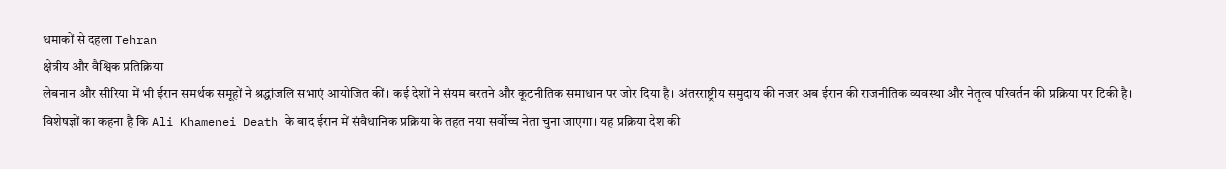धमाकों से दहला Tehran
क्षेत्रीय और वैश्विक प्रतिक्रिया
लेबनान और सीरिया में भी ईरान समर्थक समूहों ने श्रद्धांजलि सभाएं आयोजित कीं। कई देशों ने संयम बरतने और कूटनीतिक समाधान पर जोर दिया है। अंतरराष्ट्रीय समुदाय की नजर अब ईरान की राजनीतिक व्यवस्था और नेतृत्व परिवर्तन की प्रक्रिया पर टिकी है।
विशेषज्ञों का कहना है कि Ali Khamenei Death के बाद ईरान में संवैधानिक प्रक्रिया के तहत नया सर्वोच्च नेता चुना जाएगा। यह प्रक्रिया देश की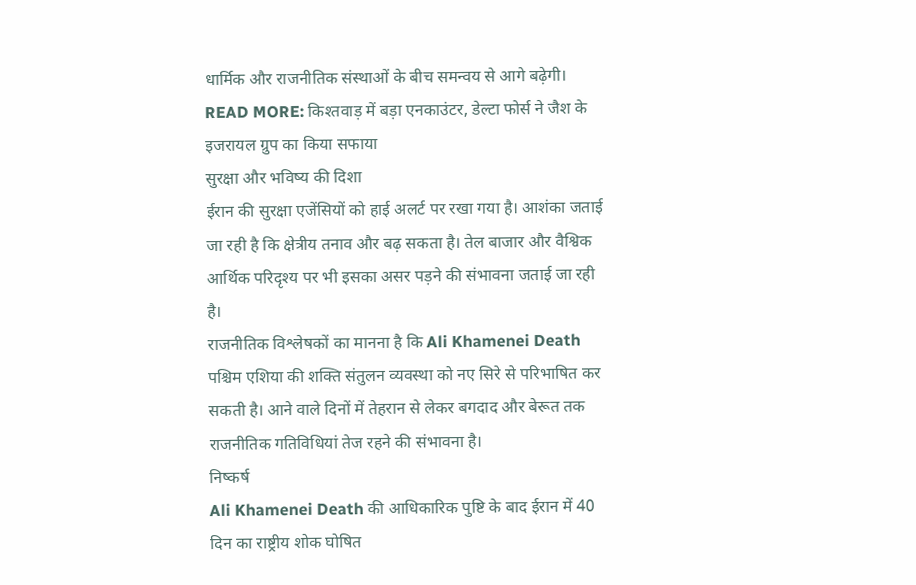धार्मिक और राजनीतिक संस्थाओं के बीच समन्वय से आगे बढ़ेगी।
READ MORE: किश्तवाड़ में बड़ा एनकाउंटर, डेल्टा फोर्स ने जैश के इजरायल ग्रुप का किया सफाया
सुरक्षा और भविष्य की दिशा
ईरान की सुरक्षा एजेंसियों को हाई अलर्ट पर रखा गया है। आशंका जताई जा रही है कि क्षेत्रीय तनाव और बढ़ सकता है। तेल बाजार और वैश्विक आर्थिक परिदृश्य पर भी इसका असर पड़ने की संभावना जताई जा रही है।
राजनीतिक विश्लेषकों का मानना है कि Ali Khamenei Death पश्चिम एशिया की शक्ति संतुलन व्यवस्था को नए सिरे से परिभाषित कर सकती है। आने वाले दिनों में तेहरान से लेकर बगदाद और बेरूत तक राजनीतिक गतिविधियां तेज रहने की संभावना है।
निष्कर्ष
Ali Khamenei Death की आधिकारिक पुष्टि के बाद ईरान में 40 दिन का राष्ट्रीय शोक घोषित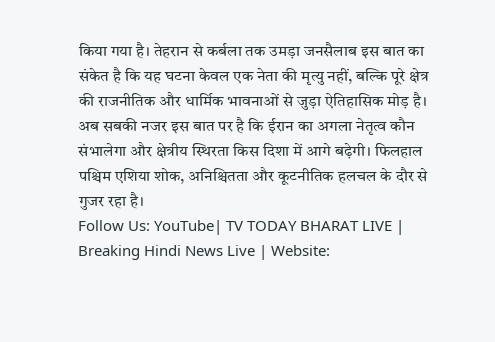किया गया है। तेहरान से कर्बला तक उमड़ा जनसैलाब इस बात का संकेत है कि यह घटना केवल एक नेता की मृत्यु नहीं, बल्कि पूरे क्षेत्र की राजनीतिक और धार्मिक भावनाओं से जुड़ा ऐतिहासिक मोड़ है।
अब सबकी नजर इस बात पर है कि ईरान का अगला नेतृत्व कौन संभालेगा और क्षेत्रीय स्थिरता किस दिशा में आगे बढ़ेगी। फिलहाल पश्चिम एशिया शोक, अनिश्चितता और कूटनीतिक हलचल के दौर से गुजर रहा है।
Follow Us: YouTube| TV TODAY BHARAT LIVE | Breaking Hindi News Live | Website: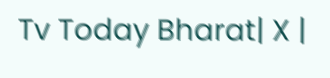Tv Today Bharat| X |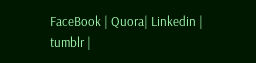FaceBook | Quora| Linkedin | tumblr |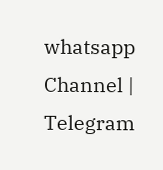whatsapp Channel | Telegram